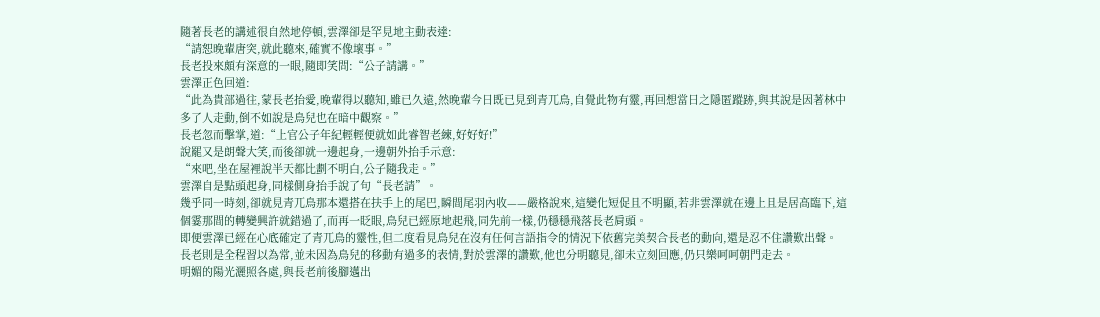隨著長老的講述很自然地停頓,雲澤卻是罕見地主動表達:
“請恕晚輩唐突,就此聽來,確實不像壞事。”
長老投來頗有深意的一眼,隨即笑問:“公子請講。”
雲澤正色回道:
“此為貴部過往,蒙長老抬愛,晚輩得以聽知,雖已久遠,然晚輩今日既已見到青兀鳥,自覺此物有靈,再回想當日之隱匿蹤跡,與其說是因著林中多了人走動,倒不如說是鳥兒也在暗中觀察。”
長老忽而擊掌,道:“上官公子年紀輕輕便就如此睿智老練,好好好!”
說罷又是朗聲大笑,而後卻就一邊起身,一邊朝外抬手示意:
“來吧,坐在屋裡說半天都比劃不明白,公子隨我走。”
雲澤自是點頭起身,同樣側身抬手說了句“長老請”。
幾乎同一時刻,卻就見青兀鳥那本還搭在扶手上的尾巴,瞬間尾羽內收——嚴格說來,這變化短促且不明顯,若非雲澤就在邊上且是居高臨下,這個霎那間的轉變興許就錯過了,而再一眨眼,鳥兒已經原地起飛,同先前一樣,仍穩穩飛落長老肩頭。
即便雲澤已經在心底確定了青兀鳥的靈性,但二度看見鳥兒在沒有任何言語指令的情況下依舊完美契合長老的動向,還是忍不住讚歎出聲。
長老則是全程習以為常,並未因為鳥兒的移動有過多的表情,對於雲澤的讚歎,他也分明聽見,卻未立刻回應,仍只樂呵呵朝門走去。
明媚的陽光灑照各處,與長老前後腳邁出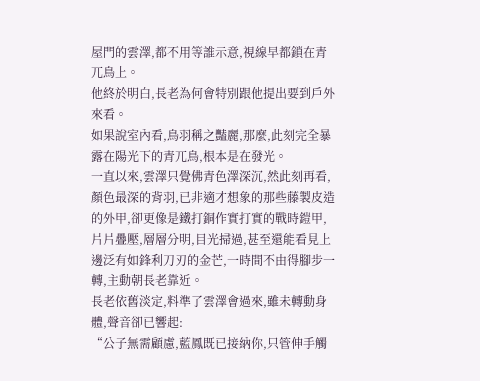屋門的雲澤,都不用等誰示意,視線早都鎖在青兀鳥上。
他終於明白,長老為何會特別跟他提出要到戶外來看。
如果說室內看,鳥羽稱之豔麗,那麼,此刻完全暴露在陽光下的青兀鳥,根本是在發光。
一直以來,雲澤只覺佛青色澤深沉,然此刻再看,顏色最深的背羽,已非適才想象的那些藤製皮造的外甲,卻更像是鐵打銅作實打實的戰時鎧甲,片片疊壓,層層分明,目光掃過,甚至還能看見上邊泛有如鋒利刀刃的金芒,一時間不由得腳步一轉,主動朝長老靠近。
長老依舊淡定,料準了雲澤會過來,雖未轉動身體,聲音卻已響起:
“公子無需顧慮,藍鳳既已接納你,只管伸手觸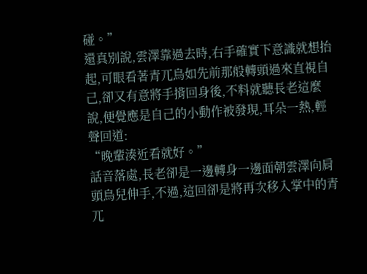碰。”
還真別說,雲澤靠過去時,右手確實下意識就想抬起,可眼看著青兀鳥如先前那般轉頭過來直視自己,卻又有意將手揹回身後,不料就聽長老這麼說,便覺應是自己的小動作被發現,耳朵一熱,輕聲回道:
“晚輩湊近看就好。”
話音落處,長老卻是一邊轉身一邊面朝雲澤向肩頭鳥兒伸手,不過,這回卻是將再次移入掌中的青兀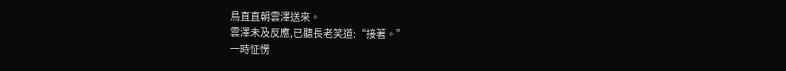鳥直直朝雲澤送來。
雲澤未及反應,已聽長老笑道:“接著。”
一時怔愣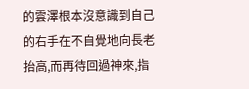的雲澤根本沒意識到自己的右手在不自覺地向長老抬高,而再待回過神來,指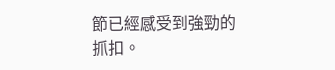節已經感受到強勁的抓扣。